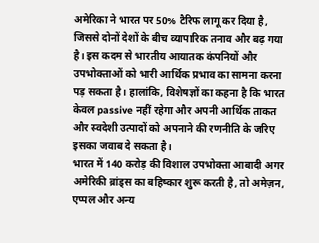अमेरिका ने भारत पर 50% टैरिफ लागू कर दिया है, जिससे दोनों देशों के बीच व्यापारिक तनाव और बढ़ गया है। इस कदम से भारतीय आयातक कंपनियों और उपभोक्ताओं को भारी आर्थिक प्रभाव का सामना करना पड़ सकता है। हालांकि, विशेषज्ञों का कहना है कि भारत केवल passive नहीं रहेगा और अपनी आर्थिक ताकत और स्वदेशी उत्पादों को अपनाने की रणनीति के जरिए इसका जवाब दे सकता है।
भारत में 140 करोड़ की विशाल उपभोक्ता आबादी अगर अमेरिकी ब्रांड्स का बहिष्कार शुरू करती है, तो अमेज़न, एप्पल और अन्य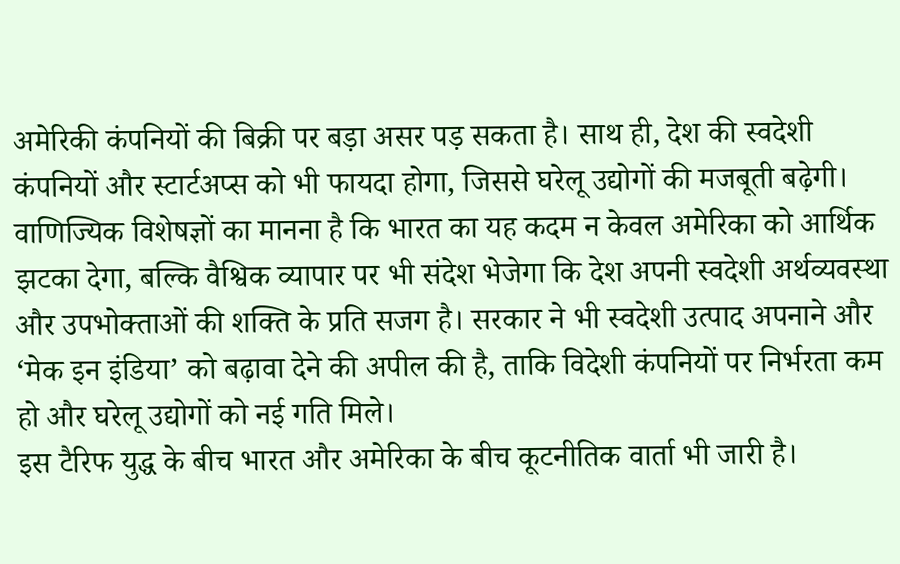अमेरिकी कंपनियों की बिक्री पर बड़ा असर पड़ सकता है। साथ ही, देश की स्वदेशी कंपनियों और स्टार्टअप्स को भी फायदा होगा, जिससे घरेलू उद्योगों की मजबूती बढ़ेगी।
वाणिज्यिक विशेषज्ञों का मानना है कि भारत का यह कदम न केवल अमेरिका को आर्थिक झटका देगा, बल्कि वैश्विक व्यापार पर भी संदेश भेजेगा कि देश अपनी स्वदेशी अर्थव्यवस्था और उपभोक्ताओं की शक्ति के प्रति सजग है। सरकार ने भी स्वदेशी उत्पाद अपनाने और ‘मेक इन इंडिया’ को बढ़ावा देने की अपील की है, ताकि विदेशी कंपनियों पर निर्भरता कम हो और घरेलू उद्योगों को नई गति मिले।
इस टैरिफ युद्ध के बीच भारत और अमेरिका के बीच कूटनीतिक वार्ता भी जारी है।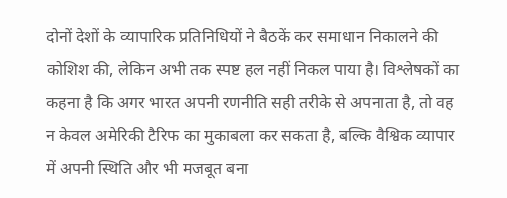दोनों देशों के व्यापारिक प्रतिनिधियों ने बैठकें कर समाधान निकालने की कोशिश की, लेकिन अभी तक स्पष्ट हल नहीं निकल पाया है। विश्लेषकों का कहना है कि अगर भारत अपनी रणनीति सही तरीके से अपनाता है, तो वह न केवल अमेरिकी टैरिफ का मुकाबला कर सकता है, बल्कि वैश्विक व्यापार में अपनी स्थिति और भी मजबूत बना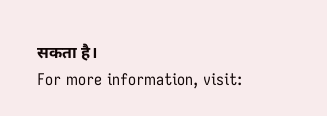सकता है।
For more information, visit: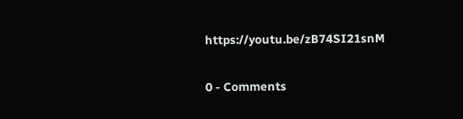https://youtu.be/zB74SI21snM

0 - Comments